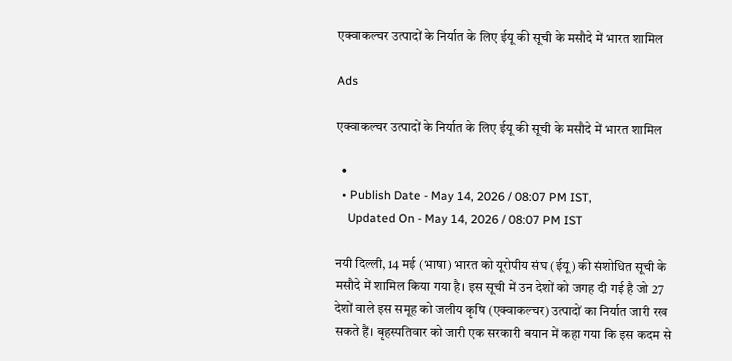एक्वाकल्चर उत्पादों के निर्यात के लिए ईयू की सूची के मसौदे में भारत शामिल

Ads

एक्वाकल्चर उत्पादों के निर्यात के लिए ईयू की सूची के मसौदे में भारत शामिल

  •
  • Publish Date - May 14, 2026 / 08:07 PM IST,
    Updated On - May 14, 2026 / 08:07 PM IST

नयी दिल्ली, 14 मई (भाषा) भारत को यूरोपीय संघ (ईयू) की संशोधित सूची के मसौदे में शामिल किया गया है। इस सूची में उन देशों को जगह दी गई है जो 27 देशों वाले इस समूह को जलीय कृषि (एक्वाकल्चर) उत्पादों का निर्यात जारी रख सकते हैं। बृहस्पतिवार को जारी एक सरकारी बयान में कहा गया कि इस कदम से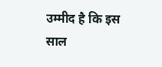उम्मीद है कि इस साल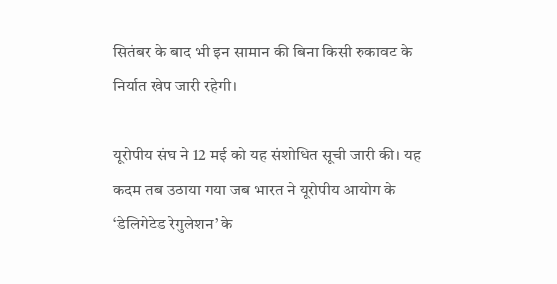सितंबर के बाद भी इन सामान की बिना किसी रुकावट के निर्यात खेप जारी रहेगी।

यूरोपीय संघ ने 12 मई को यह संशोधित सूची जारी की। यह कदम तब उठाया गया जब भारत ने यूरोपीय आयोग के ‘डेलिगेटेड रेगुलेशन’ के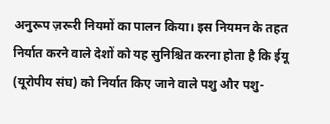अनुरूप ज़रूरी नियमों का पालन किया। इस नियमन के तहत निर्यात करने वाले देशों को यह सुनिश्चित करना होता है कि ईयू (यूरोपीय संघ) को निर्यात किए जाने वाले पशु और पशु-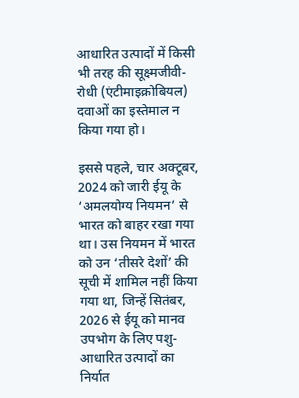आधारित उत्पादों में किसी भी तरह की सूक्ष्मजीवी-रोधी (एंटीमाइक्रोबियल) दवाओं का इस्तेमाल न किया गया हो।

इससे पहले, चार अक्टूबर, 2024 को जारी ईयू के ‘अमलयोग्य नियमन’ से भारत को बाहर रखा गया था। उस नियमन में भारत को उन ‘तीसरे देशों’ की सूची में शामिल नहीं किया गया था, जिन्हें सितंबर, 2026 से ईयू को मानव उपभोग के लिए पशु-आधारित उत्पादों का निर्यात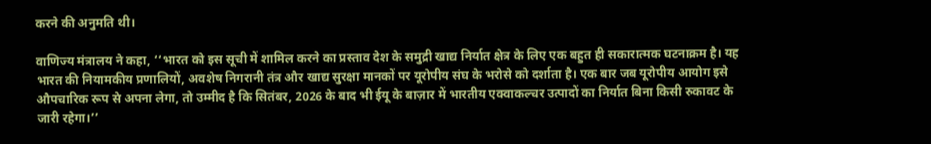करने की अनुमति थी।

वाणिज्य मंत्रालय ने कहा, ‘‘भारत को इस सूची में शामिल करने का प्रस्ताव देश के समुद्री खाद्य निर्यात क्षेत्र के लिए एक बहुत ही सकारात्मक घटनाक्रम है। यह भारत की नियामकीय प्रणालियों, अवशेष निगरानी तंत्र और खाद्य सुरक्षा मानकों पर यूरोपीय संघ के भरोसे को दर्शाता है। एक बार जब यूरोपीय आयोग इसे औपचारिक रूप से अपना लेगा, तो उम्मीद है कि सितंबर, 2026 के बाद भी ईयू के बाज़ार में भारतीय एक्वाकल्चर उत्पादों का निर्यात बिना किसी रुकावट के जारी रहेगा।’’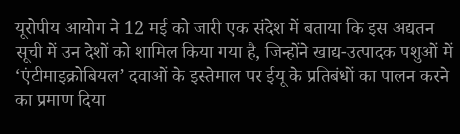यूरोपीय आयोग ने 12 मई को जारी एक संदेश में बताया कि इस अद्यतन सूची में उन देशों को शामिल किया गया है, जिन्होंने खाद्य-उत्पादक पशुओं में ‘एंटीमाइक्रोबियल’ दवाओं के इस्तेमाल पर ईयू के प्रतिबंधों का पालन करने का प्रमाण दिया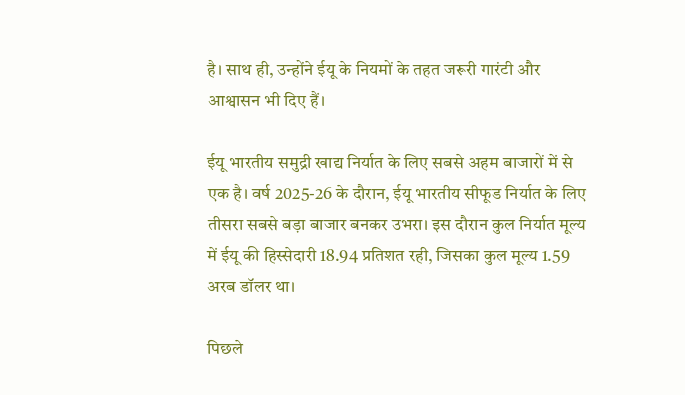है। साथ ही, उन्होंने ईयू के नियमों के तहत जरूरी गारंटी और आश्वासन भी दिए हैं।

ईयू भारतीय समुद्री खाद्य निर्यात के लिए सबसे अहम बाजारों में से एक है। वर्ष 2025-26 के दौरान, ईयू भारतीय सीफूड निर्यात के लिए तीसरा सबसे बड़ा बाजार बनकर उभरा। इस दौरान कुल निर्यात मूल्य में ईयू की हिस्सेदारी 18.94 प्रतिशत रही, जिसका कुल मूल्य 1.59 अरब डॉलर था।

पिछले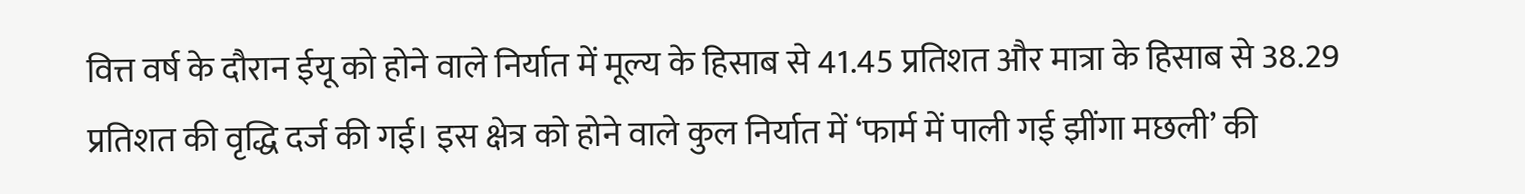वित्त वर्ष के दौरान ईयू को होने वाले निर्यात में मूल्य के हिसाब से 41.45 प्रतिशत और मात्रा के हिसाब से 38.29 प्रतिशत की वृद्धि दर्ज की गई। इस क्षेत्र को होने वाले कुल निर्यात में ‘फार्म में पाली गई झींगा मछली’ की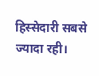हिस्सेदारी सबसे ज्यादा रही।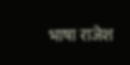भाषा राजेश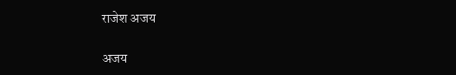राजेश अजय

अजय